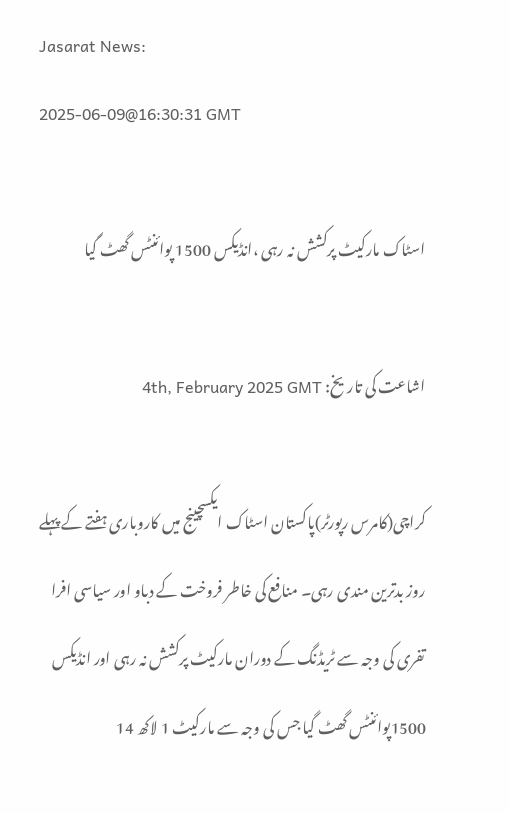Jasarat News:
2025-06-09@16:30:31 GMT

اسٹاک مارکیٹ پرکشش نہ رہی ،انڈیکس 1500 پوائنٹس گھٹ گیا

اشاعت کی تاریخ: 4th, February 2025 GMT

کراچی(کامرس رپورٹر)پاکستان اسٹاک ایکسچینج میں کاروباری ہفتے کے پہلے روز بدترین مندی رہی۔ منافع کی خاطر فروخت کے دباو اور سیاسی افرا تفری کی وجہ سے ٹریڈنگ کے دوران مارکیٹ پرکشش نہ رہی اور انڈیکس 1500پوائنٹس گھٹ گیا جس کی وجہ سے مارکیٹ 1 لاکھ 14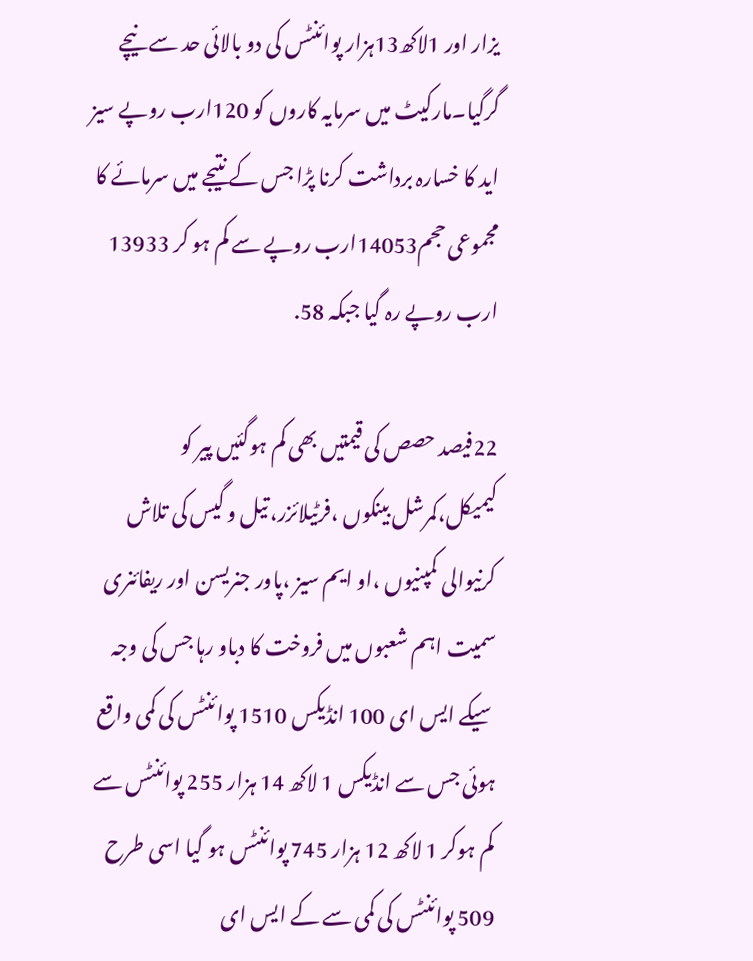یزار اور 1لاکھ13ہزار پوائنٹس کی دو بالائی حد سے نیچے گرگیا۔مارکیٹ میں سرمایہ کاروں کو 120ارب روپے سیز اید کا خسارہ برداشت کرنا پڑا جس کے نتیجے میں سرمائے کا مجموعی حجم14053ارب روپے سے کم ہو کر 13933 ارب روپے رہ گیا جبکہ 58.

22فیصد حصص کی قیمتیں بھی کم ہوگئیں پیر کو کیمیکل،کمرشل بینکوں ،فرٹیلائزر، تیل و گیس کی تلاش کرنیوالی کمپنیوں ،او ایم سیز ،پاور جنریسن اور ریفائنری سمیت اہم شعبوں میں فروخت کا دباو رہا جس کی وجہ سیکے ایس ای 100 انڈیکس 1510 پوائنٹس کی کمی واقع ہوئی جس سے انڈیکس 1 لاکھ 14 ہزار 255 پوائنٹس سے کم ہوکر 1 لاکھ 12 ہزار 745 پوائنٹس ہو گیا اسی طرح 509 پوائنٹس کی کمی سے کے ایس ای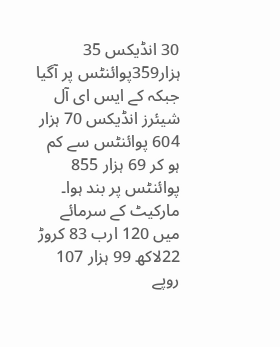30 انڈیکس 35 ہزار359پوائنٹس پر آگیا جبکہ کے ایس ای آل شیئرز انڈیکس 70 ہزار 604 پوائنٹس سے کم ہو کر 69 ہزار 855 پوائنٹس پر بند ہوا۔ مارکیٹ کے سرمائے میں 120 ارب 83 کروڑ 22لاکھ 99 ہزار 107 روپے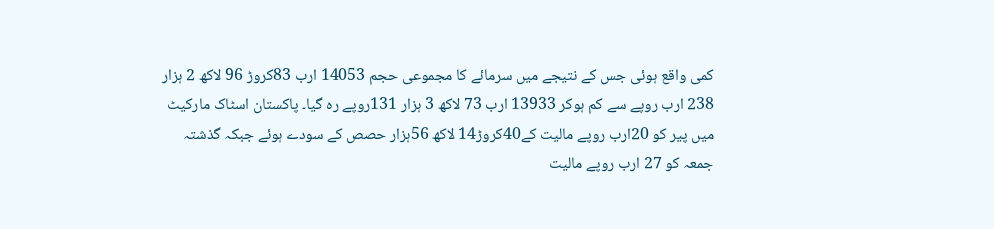کمی واقع ہوئی جس کے نتیجے میں سرمائے کا مجموعی حجم 14053 ارب 83کروڑ 96 لاکھ 2 ہزار 238 ارب روپے سے کم ہوکر 13933 ارب 73 لاکھ 3 ہزار 131روپے رہ گیا۔ پاکستان اسٹاک مارکیٹ میں پیر کو 20ارب روپے مالیت کے40کروڑ14 لاکھ 56ہزار حصص کے سودے ہوئے جبکہ گذشتہ جمعہ کو 27 ارب روپے مالیت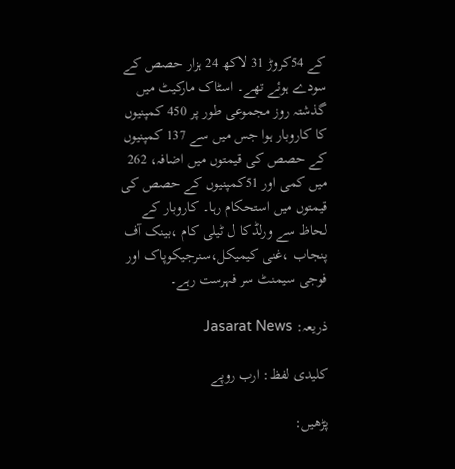کے 54کروڑ 31 لاکھ 24 ہزار حصص کے سودے ہوئے تھے۔ اسٹاک مارکیٹ میں گذشتہ روز مجموعی طور پر 450 کمپنیوں کا کاروبار ہوا جس میں سے 137 کمپنیوں کے حصص کی قیمتوں میں اضافہ، 262 میں کمی اور 51کمپنیوں کے حصص کی قیمتوں میں استحکام رہا۔ کاروبار کے لحاظ سے ورلڈکا ل ٹیلی کام ،بینک آف پنجاب ،غنی کیمیکل،سنرجیکوپاک اور فوجی سیمنٹ سر فہرست رہے۔

ذریعہ: Jasarat News

کلیدی لفظ: ارب روپے

پڑھیں: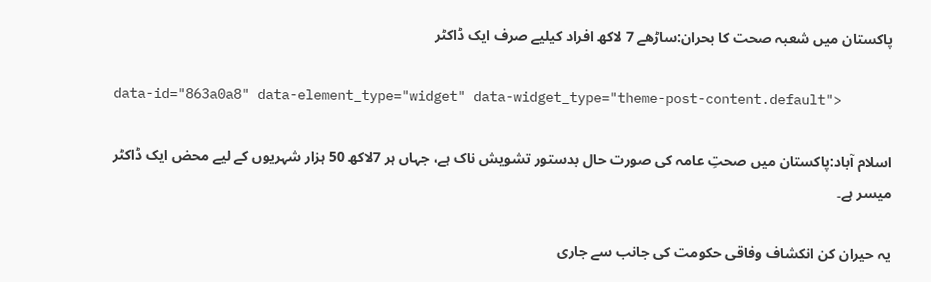پاکستان میں شعبہ صحت کا بحران:ساڑھے 7 لاکھ افراد کیلیے صرف ایک ڈاکٹر

data-id="863a0a8" data-element_type="widget" data-widget_type="theme-post-content.default">

اسلام آباد:پاکستان میں صحتِ عامہ کی صورت حال بدستور تشویش ناک ہے، جہاں ہر 7لاکھ 50 ہزار شہریوں کے لیے محض ایک ڈاکٹر میسر ہے۔

یہ حیران کن انکشاف وفاقی حکومت کی جانب سے جاری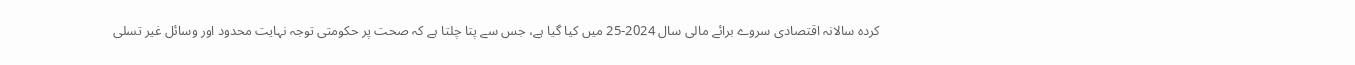کردہ سالانہ اقتصادی سروے برائے مالی سال 2024-25 میں کیا گیا ہے، جس سے پتا چلتا ہے کہ صحت پر حکومتی توجہ نہایت محدود اور وسائل غیر تسلی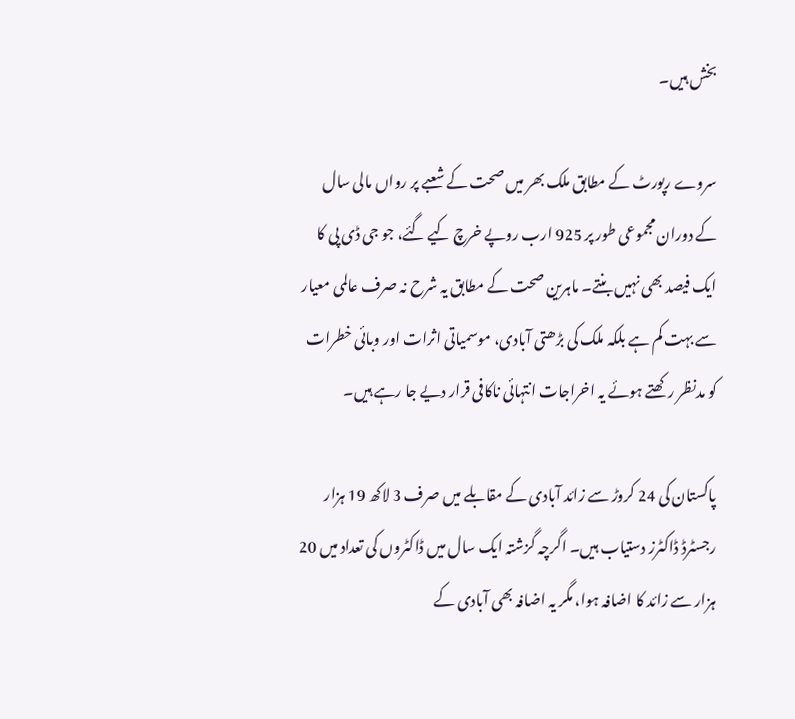بخش ہیں۔

سروے رپورٹ کے مطابق ملک بھر میں صحت کے شعبے پر رواں مالی سال کے دوران مجموعی طور پر 925 ارب روپے خرچ کیے گئے، جو جی ڈی پی کا ایک فیصد بھی نہیں بنتے۔ ماہرین صحت کے مطابق یہ شرح نہ صرف عالمی معیار سے بہت کم ہے بلکہ ملک کی بڑھتی آبادی، موسمیاتی اثرات اور وبائی خطرات کو مدنظر رکھتے ہوئے یہ اخراجات انتہائی ناکافی قرار دیے جا رہے ہیں۔

پاکستان کی 24 کروڑ سے زائد آبادی کے مقابلے میں صرف 3 لاکھ 19 ہزار رجسٹرڈ ڈاکٹرز دستیاب ہیں۔ اگرچہ گزشتہ ایک سال میں ڈاکٹروں کی تعداد میں 20 ہزار سے زائد کا اضافہ ہوا، مگر یہ اضافہ بھی آبادی کے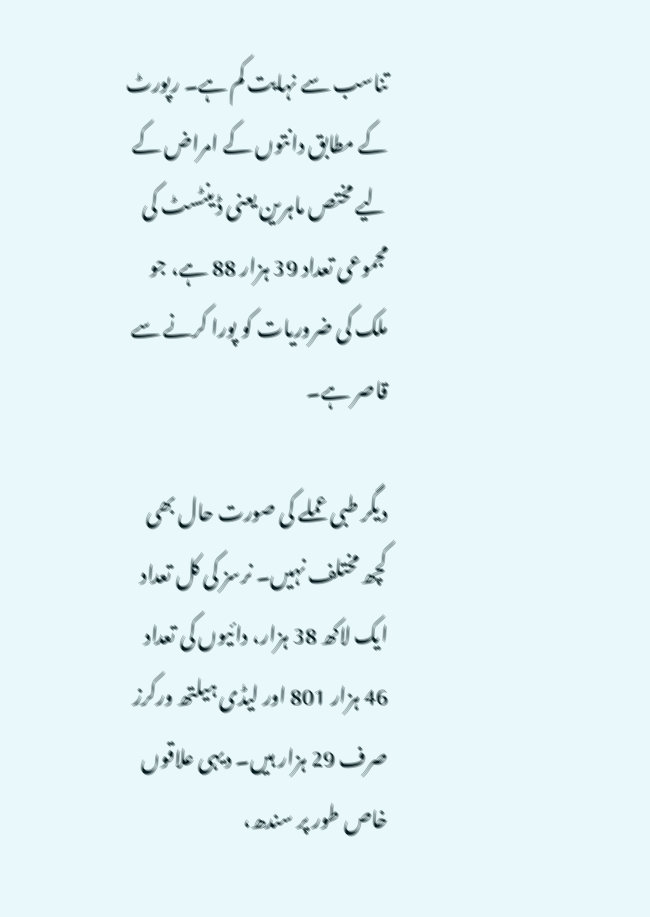تناسب سے نہایت کم ہے۔ رپورٹ کے مطابق دانتوں کے امراض کے لیے مختص ماہرین یعنی ڈینٹسٹ کی مجموعی تعداد 39 ہزار 88 ہے، جو ملک کی ضروریات کو پورا کرنے سے قاصر ہے۔

دیگر طبی عملے کی صورت حال بھی کچھ مختلف نہیں۔ نرسز کی کل تعداد ایک لاکھ 38 ہزار، دائیوں کی تعداد 46 ہزار 801 اور لیڈی ہیلتھ ورکرز صرف 29 ہزار ہیں۔ دیہی علاقوں خاص طور پر سندھ،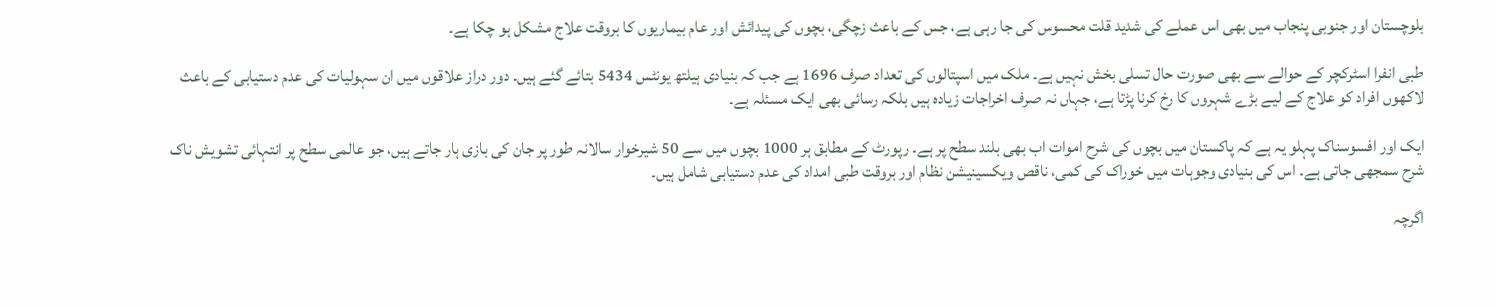بلوچستان اور جنوبی پنجاب میں بھی اس عملے کی شدید قلت محسوس کی جا رہی ہے، جس کے باعث زچگی، بچوں کی پیدائش اور عام بیماریوں کا بروقت علاج مشکل ہو چکا ہے۔

طبی انفرا اسٹرکچر کے حوالے سے بھی صورت حال تسلی بخش نہیں ہے۔ ملک میں اسپتالوں کی تعداد صرف 1696 ہے جب کہ بنیادی ہیلتھ یونٹس 5434 بتائے گئے ہیں۔ دور دراز علاقوں میں ان سہولیات کی عدم دستیابی کے باعث لاکھوں افراد کو علاج کے لیے بڑے شہروں کا رخ کرنا پڑتا ہے، جہاں نہ صرف اخراجات زیادہ ہیں بلکہ رسائی بھی ایک مسئلہ ہے۔

ایک اور افسوسناک پہلو یہ ہے کہ پاکستان میں بچوں کی شرح اموات اب بھی بلند سطح پر ہے۔ رپورٹ کے مطابق ہر 1000 بچوں میں سے 50 شیرخوار سالانہ طور پر جان کی بازی ہار جاتے ہیں، جو عالمی سطح پر انتہائی تشویش ناک شرح سمجھی جاتی ہے۔ اس کی بنیادی وجوہات میں خوراک کی کمی، ناقص ویکسینیشن نظام اور بروقت طبی امداد کی عدم دستیابی شامل ہیں۔

اگرچہ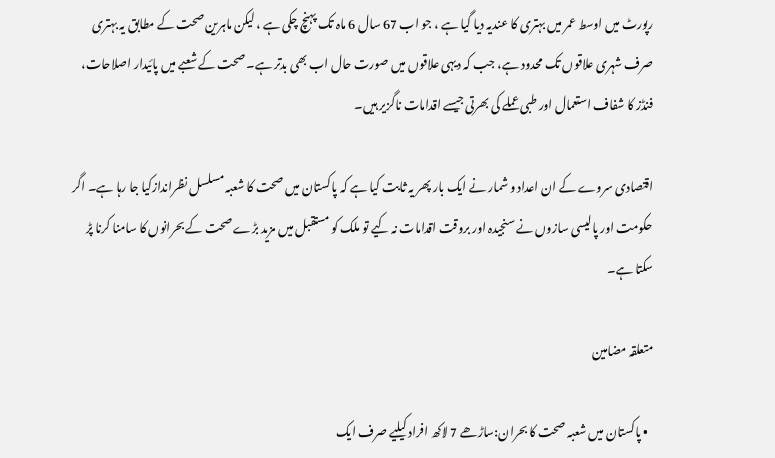رپورٹ میں اوسط عمر میں بہتری کا عندیہ دیا گیا ہے ، جو اب 67 سال 6 ماہ تک پہنچ چکی ہے ، لیکن ماہرین صحت کے مطابق یہ بہتری صرف شہری علاقوں تک محدود ہے، جب کہ دیہی علاقوں میں صورت حال اب بھی بدتر ہے۔ صحت کے شعبے میں پائیدار اصلاحات، فنڈز کا شفاف استعمال اور طبی عملے کی بھرتی جیسے اقدامات ناگزیر ہیں۔

اقتصادی سروے کے ان اعداد و شمار نے ایک بار پھر یہ ثابت کیا ہے کہ پاکستان میں صحت کا شعبہ مسلسل نظراندازکیا جا رہا ہے۔ اگر حکومت اور پالیسی سازوں نے سنجیدہ اور بروقت اقدامات نہ کیے تو ملک کو مستقبل میں مزید بڑے صحت کے بحرانوں کا سامنا کرنا پڑ سکتا ہے۔

متعلقہ مضامین

  • پاکستان میں شعبہ صحت کا بحران:ساڑھے 7 لاکھ افراد کیلیے صرف ایک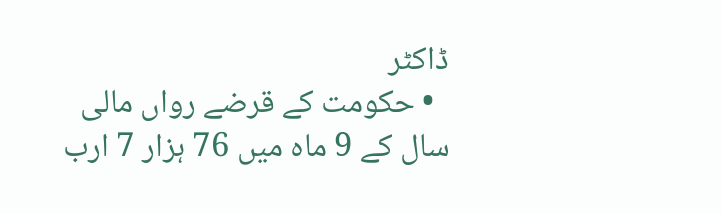ڈاکٹر
  • حکومت کے قرضے رواں مالی سال کے 9 ماہ میں 76 ہزار 7 ارب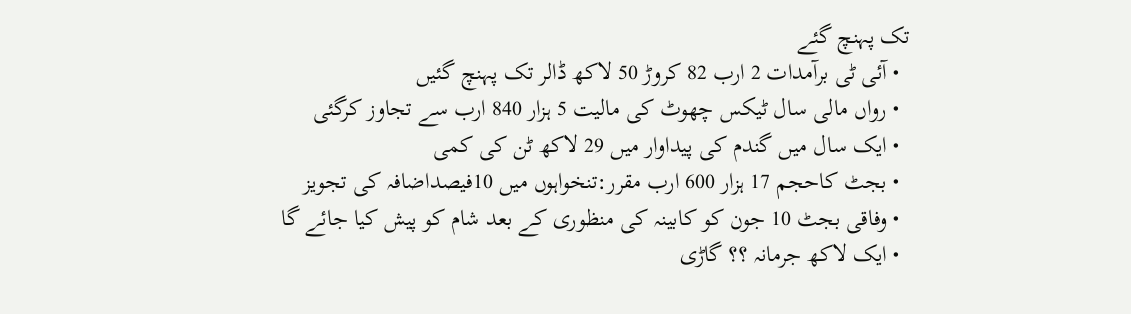تک پہنچ گئے
  • آئی ٹی برآمدات 2 ارب 82 کروڑ 50 لاکھ ڈالر تک پہنچ گئیں
  • رواں مالی سال ٹیکس چھوٹ کی مالیت 5 ہزار 840 ارب سے تجاوز کرگئی
  • ایک سال میں گندم کی پیداوار میں 29 لاکھ ٹن کی کمی
  • بجٹ کاحجم 17 ہزار 600 ارب مقرر:تنخواہوں میں 10فیصداضافہ کی تجویز
  • وفاقی بجٹ 10 جون کو کابینہ کی منظوری کے بعد شام کو پیش کیا جائے گا
  • ایک لاکھ جرمانہ ؟؟ گاڑی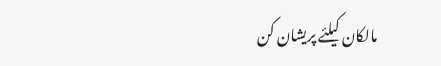مالکان کیلئے پریشان کن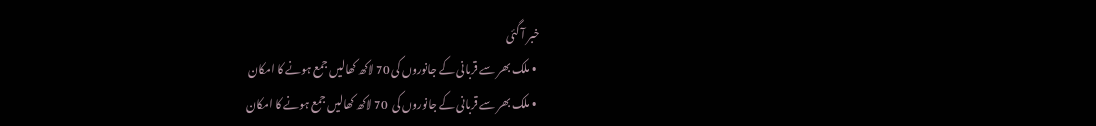خبر آ گئی
  • ملک بھر سے قربانی کے جانوروں کی 70 لاکھ کھالیں جمع ہونے کا امکان
  • ملک بھر سے قربانی کے جانوروں کی  70 لاکھ کھالیں جمع ہونے کا امکان